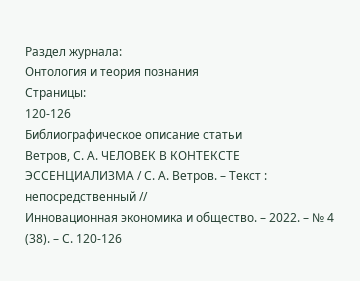Раздел журнала:
Онтология и теория познания
Страницы:
120-126
Библиографическое описание статьи
Ветров, С. А. ЧЕЛОВЕК В КОНТЕКСТЕ ЭССЕНЦИАЛИЗМА / С. А. Ветров. – Текст : непосредственный //
Инновационная экономика и общество. – 2022. – № 4 (38). – С. 120-126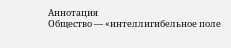Аннотация
Общество — «интеллигибельное поле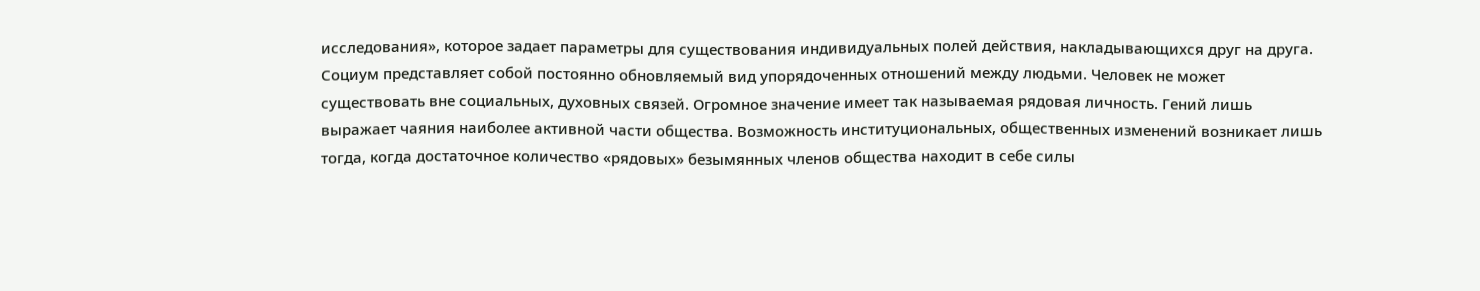исследования», которое задает параметры для существования индивидуальных полей действия, накладывающихся друг на друга. Социум представляет собой постоянно обновляемый вид упорядоченных отношений между людьми. Человек не может существовать вне социальных, духовных связей. Огромное значение имеет так называемая рядовая личность. Гений лишь выражает чаяния наиболее активной части общества. Возможность институциональных, общественных изменений возникает лишь тогда, когда достаточное количество «рядовых» безымянных членов общества находит в себе силы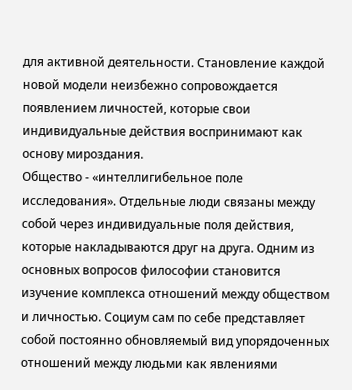для активной деятельности. Становление каждой новой модели неизбежно сопровождается появлением личностей, которые свои индивидуальные действия воспринимают как основу мироздания.
Общество - «интеллигибельное поле исследования». Отдельные люди связаны между собой через индивидуальные поля действия, которые накладываются друг на друга. Одним из основных вопросов философии становится изучение комплекса отношений между обществом и личностью. Социум сам по себе представляет собой постоянно обновляемый вид упорядоченных отношений между людьми как явлениями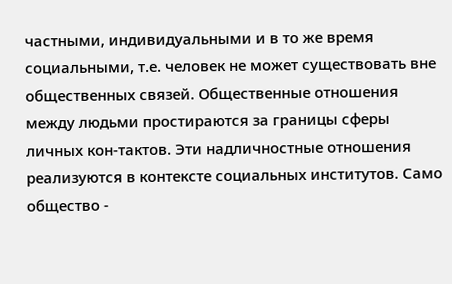частными, индивидуальными и в то же время социальными, т.е. человек не может существовать вне общественных связей. Общественные отношения между людьми простираются за границы сферы личных кон-тактов. Эти надличностные отношения реализуются в контексте социальных институтов. Само общество -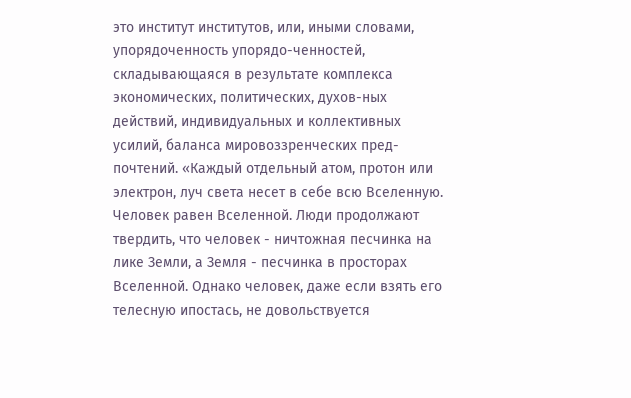это институт институтов, или, иными словами, упорядоченность упорядо-ченностей, складывающаяся в результате комплекса экономических, политических, духов-ных действий, индивидуальных и коллективных усилий, баланса мировоззренческих пред-почтений. «Каждый отдельный атом, протон или электрон, луч света несет в себе всю Вселенную. Человек равен Вселенной. Люди продолжают твердить, что человек - ничтожная песчинка на лике Земли, а Земля - песчинка в просторах Вселенной. Однако человек, даже если взять его телесную ипостась, не довольствуется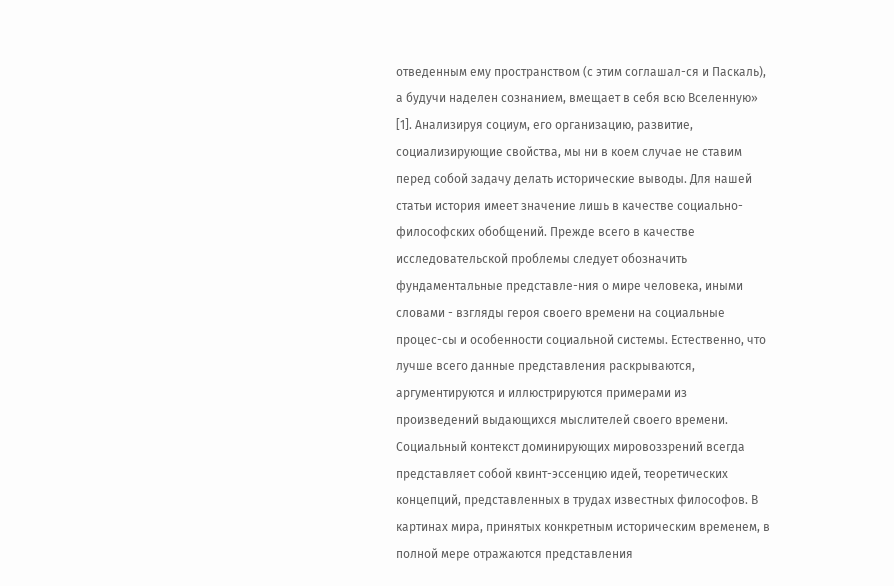отведенным ему пространством (с этим соглашал-ся и Паскаль), а будучи наделен сознанием, вмещает в себя всю Вселенную» [1]. Анализируя социум, его организацию, развитие, социализирующие свойства, мы ни в коем случае не ставим перед собой задачу делать исторические выводы. Для нашей статьи история имеет значение лишь в качестве социально-философских обобщений. Прежде всего в качестве исследовательской проблемы следует обозначить фундаментальные представле-ния о мире человека, иными словами - взгляды героя своего времени на социальные процес-сы и особенности социальной системы. Естественно, что лучше всего данные представления раскрываются, аргументируются и иллюстрируются примерами из произведений выдающихся мыслителей своего времени. Социальный контекст доминирующих мировоззрений всегда представляет собой квинт-эссенцию идей, теоретических концепций, представленных в трудах известных философов. В картинах мира, принятых конкретным историческим временем, в полной мере отражаются представления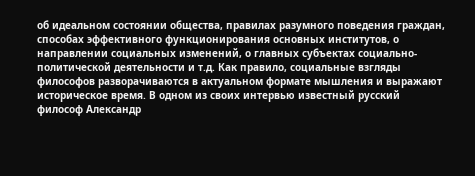об идеальном состоянии общества, правилах разумного поведения граждан, способах эффективного функционирования основных институтов, о направлении социальных изменений, о главных субъектах социально-политической деятельности и т.д. Как правило, социальные взгляды философов разворачиваются в актуальном формате мышления и выражают историческое время. В одном из своих интервью известный русский философ Александр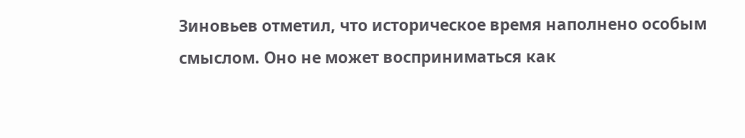Зиновьев отметил, что историческое время наполнено особым смыслом. Оно не может восприниматься как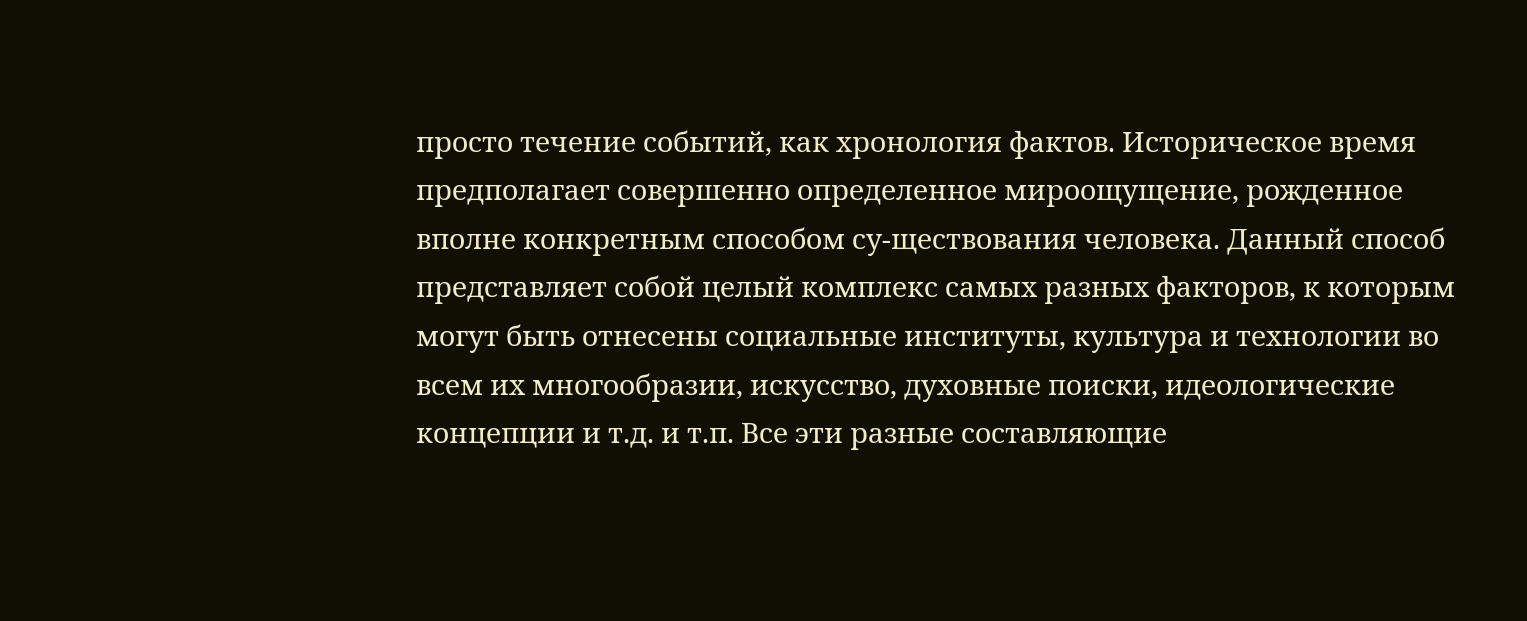просто течение событий, как хронология фактов. Историческое время предполагает совершенно определенное мироощущение, рожденное вполне конкретным способом су-ществования человека. Данный способ представляет собой целый комплекс самых разных факторов, к которым могут быть отнесены социальные институты, культура и технологии во всем их многообразии, искусство, духовные поиски, идеологические концепции и т.д. и т.п. Все эти разные составляющие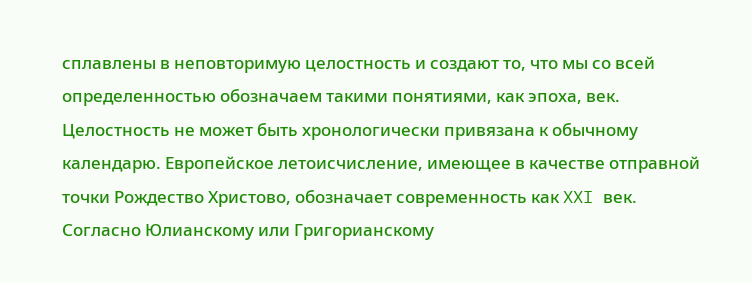сплавлены в неповторимую целостность и создают то, что мы со всей определенностью обозначаем такими понятиями, как эпоха, век. Целостность не может быть хронологически привязана к обычному календарю. Европейское летоисчисление, имеющее в качестве отправной точки Рождество Христово, обозначает современность как XXI век. Согласно Юлианскому или Григорианскому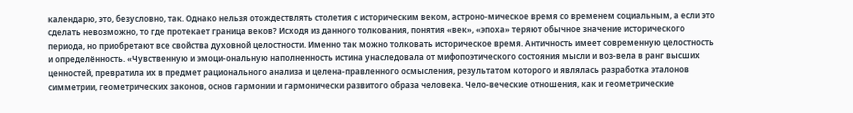календарю, это, безусловно, так. Однако нельзя отождествлять столетия с историческим веком, астроно-мическое время со временем социальным, а если это сделать невозможно, то где протекает граница веков? Исходя из данного толкования, понятия «век», «эпоха» теряют обычное значение исторического периода, но приобретают все свойства духовной целостности. Именно так можно толковать историческое время. Античность имеет современную целостность и определённость. «Чувственную и эмоци-ональную наполненность истина унаследовала от мифопоэтического состояния мысли и воз-вела в ранг высших ценностей, превратила их в предмет рационального анализа и целена-правленного осмысления, результатом которого и являлась разработка эталонов симметрии, геометрических законов, основ гармонии и гармонически развитого образа человека. Чело-веческие отношения, как и геометрические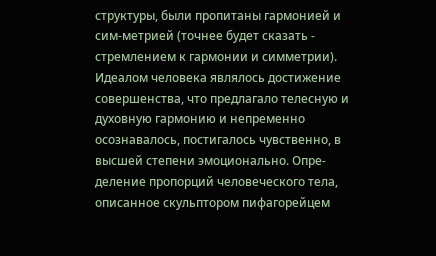структуры, были пропитаны гармонией и сим-метрией (точнее будет сказать - стремлением к гармонии и симметрии). Идеалом человека являлось достижение совершенства, что предлагало телесную и духовную гармонию и непременно осознавалось, постигалось чувственно, в высшей степени эмоционально. Опре-деление пропорций человеческого тела, описанное скульптором пифагорейцем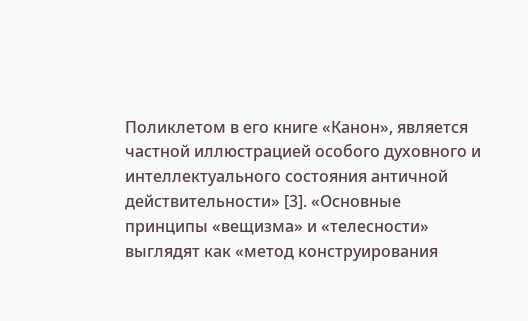Поликлетом в его книге «Канон», является частной иллюстрацией особого духовного и интеллектуального состояния античной действительности» [3]. «Основные принципы «вещизма» и «телесности» выглядят как «метод конструирования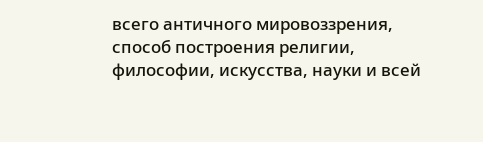всего античного мировоззрения, способ построения религии, философии, искусства, науки и всей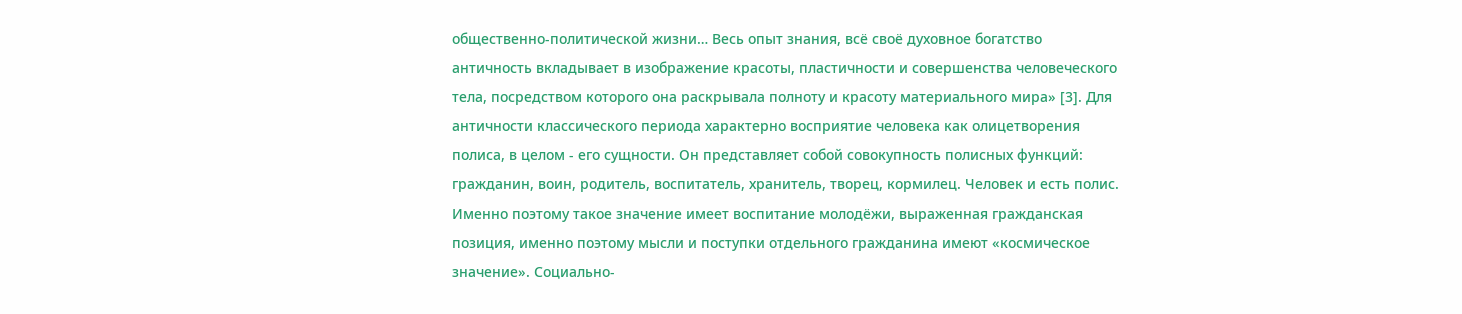общественно-политической жизни… Весь опыт знания, всё своё духовное богатство античность вкладывает в изображение красоты, пластичности и совершенства человеческого тела, посредством которого она раскрывала полноту и красоту материального мира» [3]. Для античности классического периода характерно восприятие человека как олицетворения полиса, в целом - его сущности. Он представляет собой совокупность полисных функций: гражданин, воин, родитель, воспитатель, хранитель, творец, кормилец. Человек и есть полис. Именно поэтому такое значение имеет воспитание молодёжи, выраженная гражданская позиция, именно поэтому мысли и поступки отдельного гражданина имеют «космическое значение». Социально-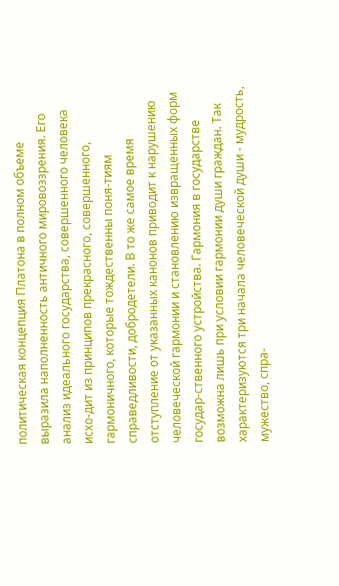политическая концепция Платона в полном объеме выразила наполненность античного мировоззрения. Его анализ идеального государства, совершенного человека исхо-дит из принципов прекрасного, совершенного, гармоничного, которые тождественны поня-тиям справедливости, добродетели. В то же самое время отступление от указанных канонов приводит к нарушению человеческой гармонии и становлению извращенных форм государ-ственного устройства. Гармония в государстве возможна лишь при условии гармонии души граждан. Так характеризуются три начала человеческой души - мудрость, мужество, спра-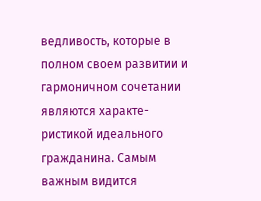ведливость, которые в полном своем развитии и гармоничном сочетании являются характе-ристикой идеального гражданина. Самым важным видится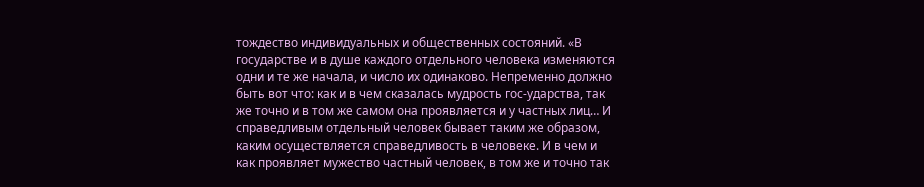тождество индивидуальных и общественных состояний. «В государстве и в душе каждого отдельного человека изменяются одни и те же начала, и число их одинаково. Непременно должно быть вот что: как и в чем сказалась мудрость гос-ударства, так же точно и в том же самом она проявляется и у частных лиц… И справедливым отдельный человек бывает таким же образом, каким осуществляется справедливость в человеке. И в чем и как проявляет мужество частный человек, в том же и точно так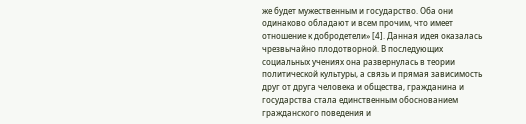же будет мужественным и государство. Оба они одинаково обладают и всем прочим, что имеет отношение к добродетели» [4]. Данная идея оказалась чрезвычайно плодотворной. В последующих социальных учениях она развернулась в теории политической культуры, а связь и прямая зависимость друг от друга человека и общества, гражданина и государства стала единственным обоснованием гражданского поведения и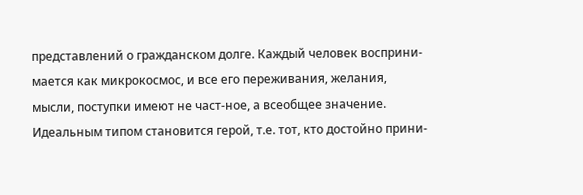представлений о гражданском долге. Каждый человек восприни-мается как микрокосмос, и все его переживания, желания, мысли, поступки имеют не част-ное, а всеобщее значение. Идеальным типом становится герой, т.е. тот, кто достойно прини-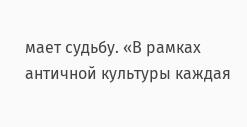мает судьбу. «В рамках античной культуры каждая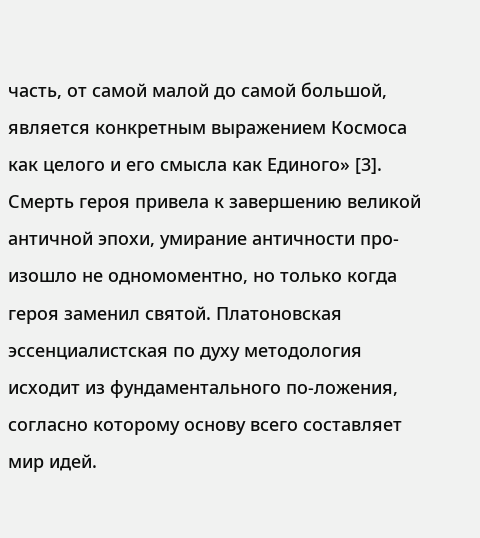часть, от самой малой до самой большой, является конкретным выражением Космоса как целого и его смысла как Единого» [3]. Смерть героя привела к завершению великой античной эпохи, умирание античности про-изошло не одномоментно, но только когда героя заменил святой. Платоновская эссенциалистская по духу методология исходит из фундаментального по-ложения, согласно которому основу всего составляет мир идей.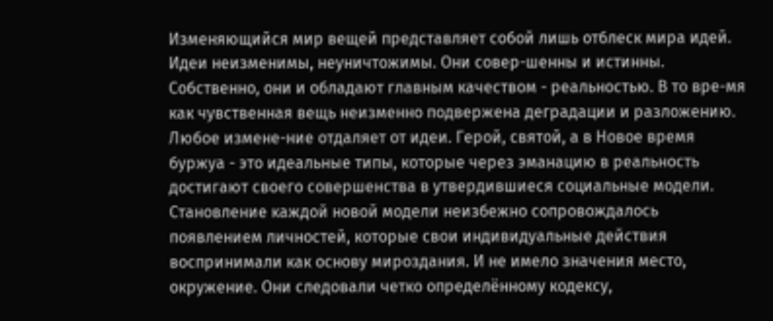Изменяющийся мир вещей представляет собой лишь отблеск мира идей. Идеи неизменимы, неуничтожимы. Они совер-шенны и истинны. Собственно, они и обладают главным качеством - реальностью. В то вре-мя как чувственная вещь неизменно подвержена деградации и разложению. Любое измене-ние отдаляет от идеи. Герой, святой, а в Новое время буржуа - это идеальные типы, которые через эманацию в реальность достигают своего совершенства в утвердившиеся социальные модели. Становление каждой новой модели неизбежно сопровождалось появлением личностей, которые свои индивидуальные действия воспринимали как основу мироздания. И не имело значения место, окружение. Они следовали четко определённому кодексу,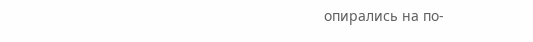опирались на по-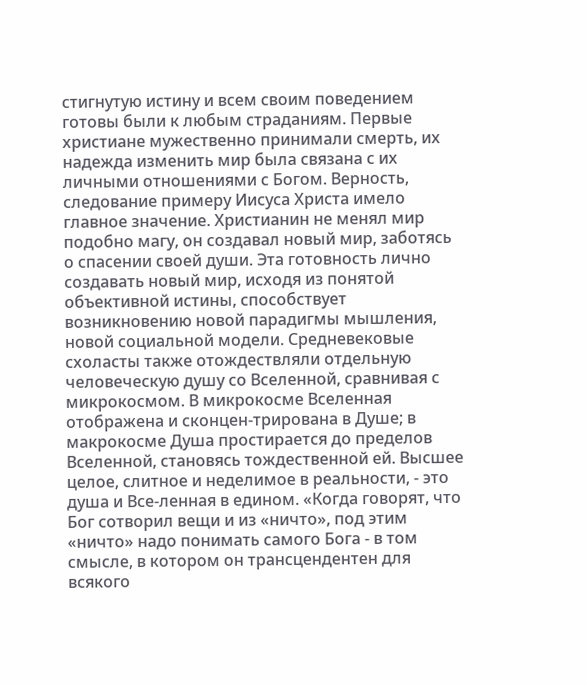стигнутую истину и всем своим поведением готовы были к любым страданиям. Первые христиане мужественно принимали смерть, их надежда изменить мир была связана с их личными отношениями с Богом. Верность, следование примеру Иисуса Христа имело главное значение. Христианин не менял мир подобно магу, он создавал новый мир, заботясь о спасении своей души. Эта готовность лично создавать новый мир, исходя из понятой объективной истины, способствует возникновению новой парадигмы мышления, новой социальной модели. Средневековые схоласты также отождествляли отдельную человеческую душу со Вселенной, сравнивая с микрокосмом. В микрокосме Вселенная отображена и сконцен-трирована в Душе; в макрокосме Душа простирается до пределов Вселенной, становясь тождественной ей. Высшее целое, слитное и неделимое в реальности, - это душа и Все-ленная в едином. «Когда говорят, что Бог сотворил вещи и из «ничто», под этим «ничто» надо понимать самого Бога - в том смысле, в котором он трансцендентен для всякого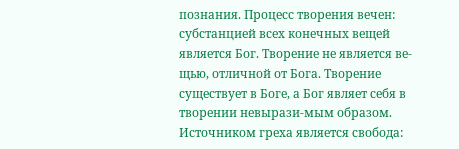познания. Процесс творения вечен: субстанцией всех конечных вещей является Бог. Творение не является ве-щью, отличной от Бога. Творение существует в Боге, а Бог являет себя в творении невырази-мым образом. Источником греха является свобода: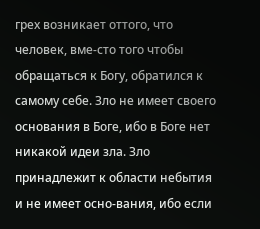грех возникает оттого, что человек, вме-сто того чтобы обращаться к Богу, обратился к самому себе. Зло не имеет своего основания в Боге, ибо в Боге нет никакой идеи зла. Зло принадлежит к области небытия и не имеет осно-вания, ибо если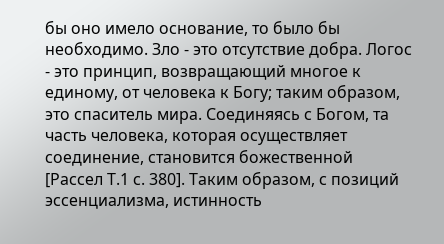бы оно имело основание, то было бы необходимо. Зло - это отсутствие добра. Логос - это принцип, возвращающий многое к единому, от человека к Богу; таким образом, это спаситель мира. Соединяясь с Богом, та часть человека, которая осуществляет соединение, становится божественной [Рассел Т.1 с. 380]. Таким образом, с позиций эссенциализма, истинность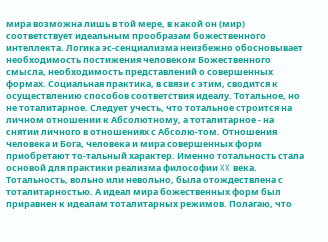мира возможна лишь в той мере, в какой он (мир) соответствует идеальным прообразам божественного интеллекта. Логика эс-сенциализма неизбежно обосновывает необходимость постижения человеком Божественного смысла, необходимость представлений о совершенных формах. Социальная практика, в связи с этим, сводится к осуществлению способов соответствия идеалу. Тотальное, но не тоталитарное. Следует учесть, что тотальное строится на личном отношении к Абсолютному, а тоталитарное - на снятии личного в отношениях с Абсолю-том. Отношения человека и Бога, человека и мира совершенных форм приобретают то-тальный характер. Именно тотальность стала основой для практики реализма философии XX века. Тотальность, вольно или невольно, была отождествлена с тоталитарностью. А идеал мира божественных форм был приравнен к идеалам тоталитарных режимов. Полагаю, что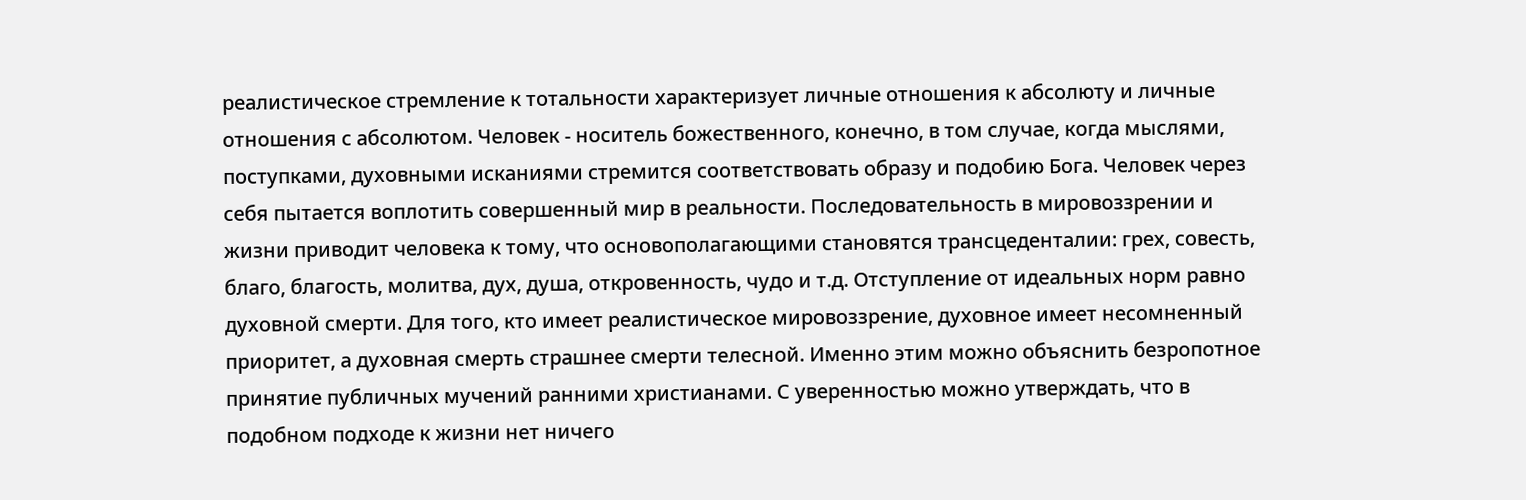реалистическое стремление к тотальности характеризует личные отношения к абсолюту и личные отношения с абсолютом. Человек - носитель божественного, конечно, в том случае, когда мыслями, поступками, духовными исканиями стремится соответствовать образу и подобию Бога. Человек через себя пытается воплотить совершенный мир в реальности. Последовательность в мировоззрении и жизни приводит человека к тому, что основополагающими становятся трансцеденталии: грех, совесть, благо, благость, молитва, дух, душа, откровенность, чудо и т.д. Отступление от идеальных норм равно духовной смерти. Для того, кто имеет реалистическое мировоззрение, духовное имеет несомненный приоритет, а духовная смерть страшнее смерти телесной. Именно этим можно объяснить безропотное принятие публичных мучений ранними христианами. С уверенностью можно утверждать, что в подобном подходе к жизни нет ничего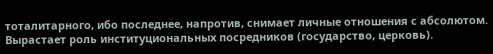тоталитарного, ибо последнее, напротив, снимает личные отношения с абсолютом. Вырастает роль институциональных посредников (государство, церковь).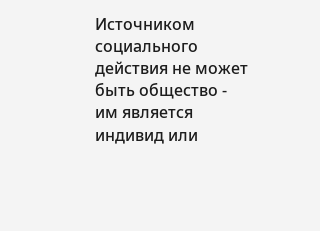Источником социального действия не может быть общество - им является индивид или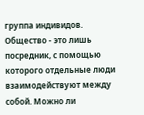группа индивидов. Общество - это лишь посредник, с помощью которого отдельные люди взаимодействуют между собой. Можно ли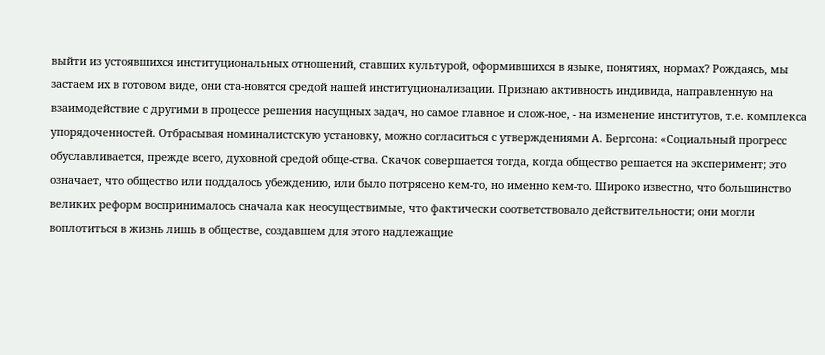выйти из устоявшихся институциональных отношений, ставших культурой, оформившихся в языке, понятиях, нормах? Рождаясь, мы застаем их в готовом виде, они ста-новятся средой нашей институционализации. Признаю активность индивида, направленную на взаимодействие с другими в процессе решения насущных задач, но самое главное и слож-ное, - на изменение институтов, т.е. комплекса упорядоченностей. Отбрасывая номиналистскую установку, можно согласиться с утверждениями А. Бергсона: «Социальный прогресс обуславливается, прежде всего, духовной средой обще-ства. Скачок совершается тогда, когда общество решается на эксперимент; это означает, что общество или поддалось убеждению, или было потрясено кем-то, но именно кем-то. Широко известно, что большинство великих реформ воспринималось сначала как неосуществимые, что фактически соответствовало действительности; они могли воплотиться в жизнь лишь в обществе, создавшем для этого надлежащие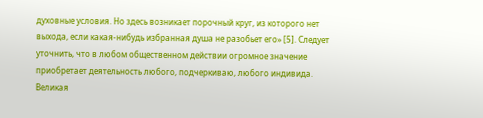духовные условия. Но здесь возникает порочный круг, из которого нет выхода, если какая-нибудь избранная душа не разобьет его» [5]. Следует уточнить, что в любом общественном действии огромное значение приобретает деятельность любого, подчеркиваю, любого индивида. Великая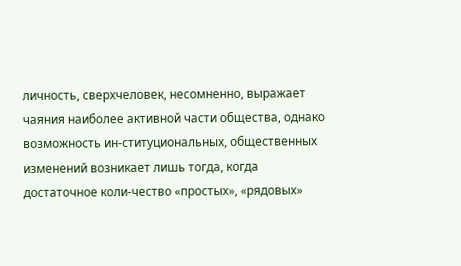личность, сверхчеловек, несомненно, выражает чаяния наиболее активной части общества, однако возможность ин-ституциональных, общественных изменений возникает лишь тогда, когда достаточное коли-чество «простых», «рядовых»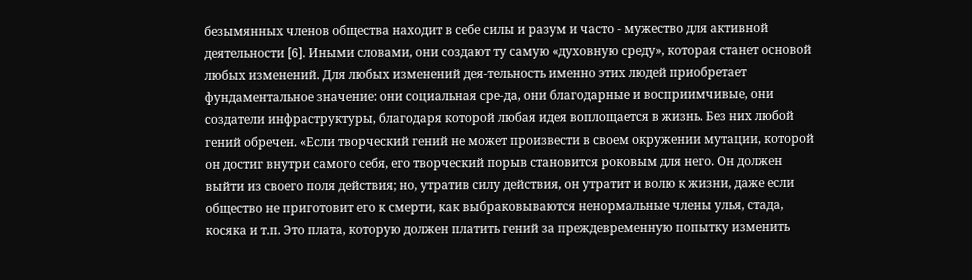безымянных членов общества находит в себе силы и разум и часто - мужество для активной деятельности [6]. Иными словами, они создают ту самую «духовную среду», которая станет основой любых изменений. Для любых изменений дея-тельность именно этих людей приобретает фундаментальное значение: они социальная сре-да, они благодарные и восприимчивые, они создатели инфраструктуры, благодаря которой любая идея воплощается в жизнь. Без них любой гений обречен. «Если творческий гений не может произвести в своем окружении мутации, которой он достиг внутри самого себя, его творческий порыв становится роковым для него. Он должен выйти из своего поля действия; но, утратив силу действия, он утратит и волю к жизни, даже если общество не приготовит его к смерти, как выбраковываются ненормальные члены улья, стада, косяка и т.п. Это плата, которую должен платить гений за преждевременную попытку изменить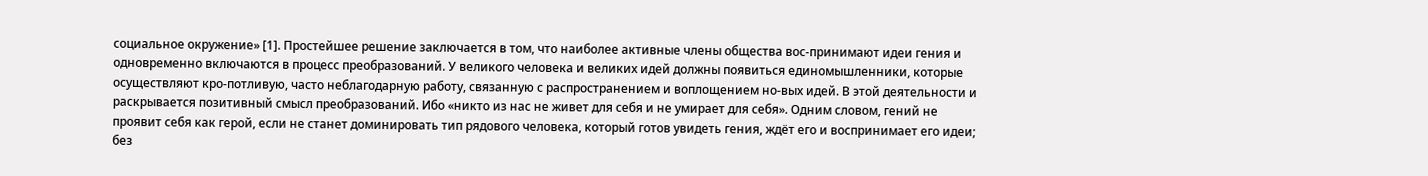социальное окружение» [1]. Простейшее решение заключается в том, что наиболее активные члены общества вос-принимают идеи гения и одновременно включаются в процесс преобразований. У великого человека и великих идей должны появиться единомышленники, которые осуществляют кро-потливую, часто неблагодарную работу, связанную с распространением и воплощением но-вых идей. В этой деятельности и раскрывается позитивный смысл преобразований. Ибо «никто из нас не живет для себя и не умирает для себя». Одним словом, гений не проявит себя как герой, если не станет доминировать тип рядового человека, который готов увидеть гения, ждёт его и воспринимает его идеи; без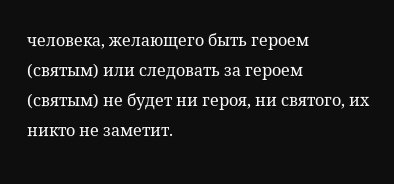человека, желающего быть героем (святым) или следовать за героем (святым) не будет ни героя, ни святого, их никто не заметит.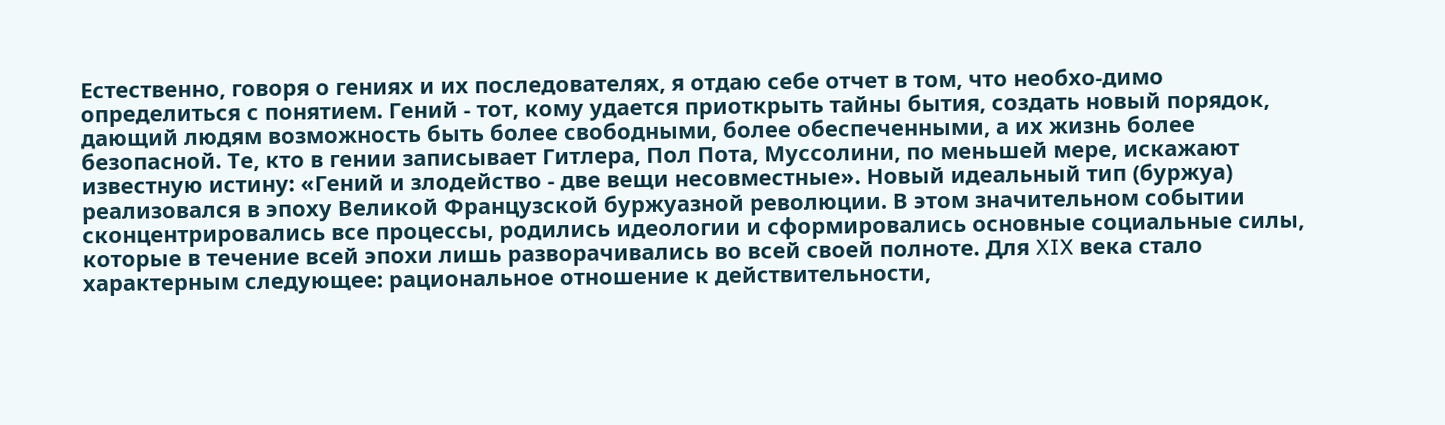Естественно, говоря о гениях и их последователях, я отдаю себе отчет в том, что необхо-димо определиться с понятием. Гений - тот, кому удается приоткрыть тайны бытия, создать новый порядок, дающий людям возможность быть более свободными, более обеспеченными, а их жизнь более безопасной. Те, кто в гении записывает Гитлера, Пол Пота, Муссолини, по меньшей мере, искажают известную истину: «Гений и злодейство - две вещи несовместные». Новый идеальный тип (буржуа) реализовался в эпоху Великой Французской буржуазной революции. В этом значительном событии сконцентрировались все процессы, родились идеологии и сформировались основные социальные силы, которые в течение всей эпохи лишь разворачивались во всей своей полноте. Для XIX века стало характерным следующее: рациональное отношение к действительности,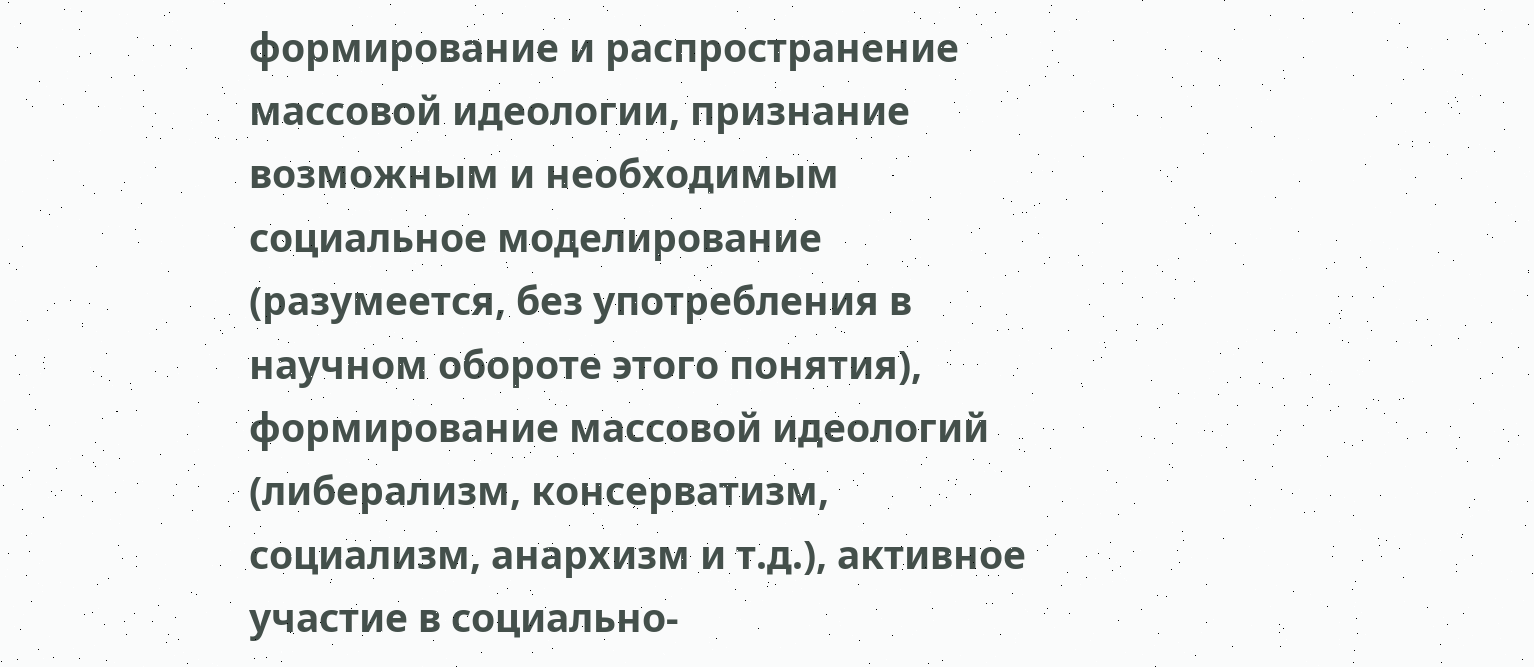формирование и распространение массовой идеологии, признание возможным и необходимым социальное моделирование (разумеется, без употребления в научном обороте этого понятия), формирование массовой идеологий (либерализм, консерватизм, социализм, анархизм и т.д.), активное участие в социально-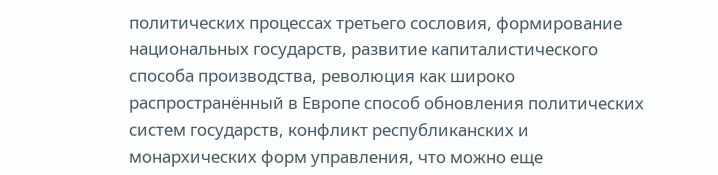политических процессах третьего сословия, формирование национальных государств, развитие капиталистического способа производства, революция как широко распространённый в Европе способ обновления политических систем государств, конфликт республиканских и монархических форм управления, что можно еще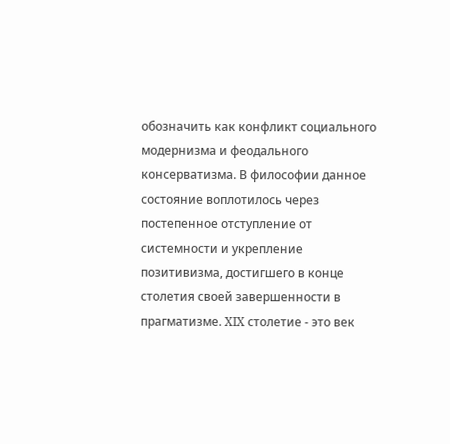обозначить как конфликт социального модернизма и феодального консерватизма. В философии данное состояние воплотилось через постепенное отступление от системности и укрепление позитивизма, достигшего в конце столетия своей завершенности в прагматизме. XIX столетие - это век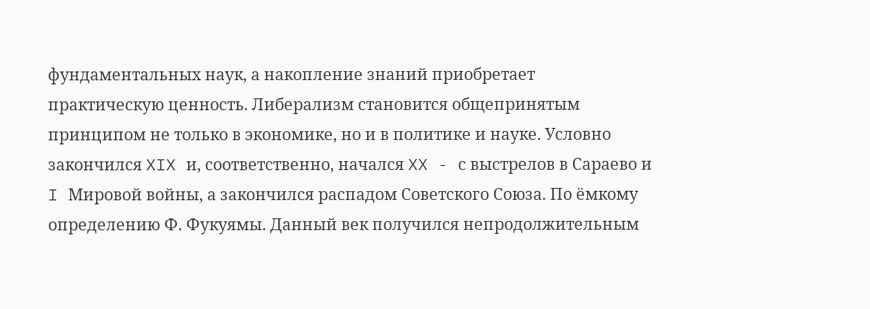фундаментальных наук, а накопление знаний приобретает практическую ценность. Либерализм становится общепринятым принципом не только в экономике, но и в политике и науке. Условно закончился XIX и, соответственно, начался XX - с выстрелов в Сараево и I Мировой войны, а закончился распадом Советского Союза. По ёмкому определению Ф. Фукуямы. Данный век получился непродолжительным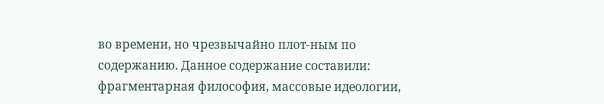во времени, но чрезвычайно плот-ным по содержанию. Данное содержание составили: фрагментарная философия, массовые идеологии,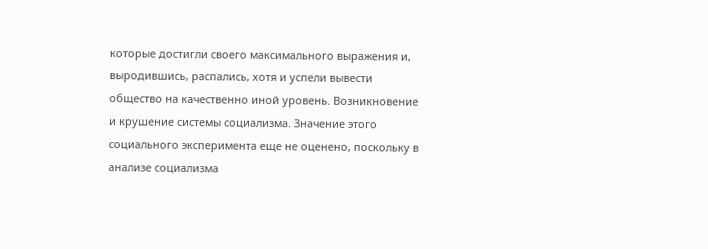которые достигли своего максимального выражения и, выродившись, распались, хотя и успели вывести общество на качественно иной уровень. Возникновение и крушение системы социализма. Значение этого социального эксперимента еще не оценено, поскольку в анализе социализма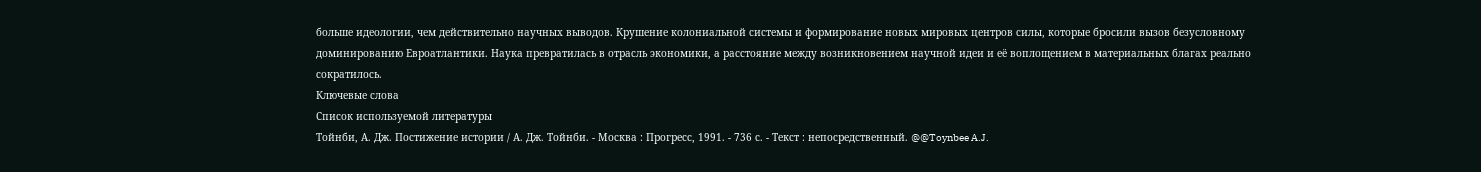больше идеологии, чем действительно научных выводов. Крушение колониальной системы и формирование новых мировых центров силы, которые бросили вызов безусловному доминированию Евроатлантики. Наука превратилась в отрасль экономики, а расстояние между возникновением научной идеи и её воплощением в материальных благах реально сократилось.
Ключевые слова
Список используемой литературы
Тойнби, А. Дж. Постижение истории / А. Дж. Тойнби. - Москва : Прогресс, 1991. - 736 с. - Текст : непосредственный. @@Toynbee A.J.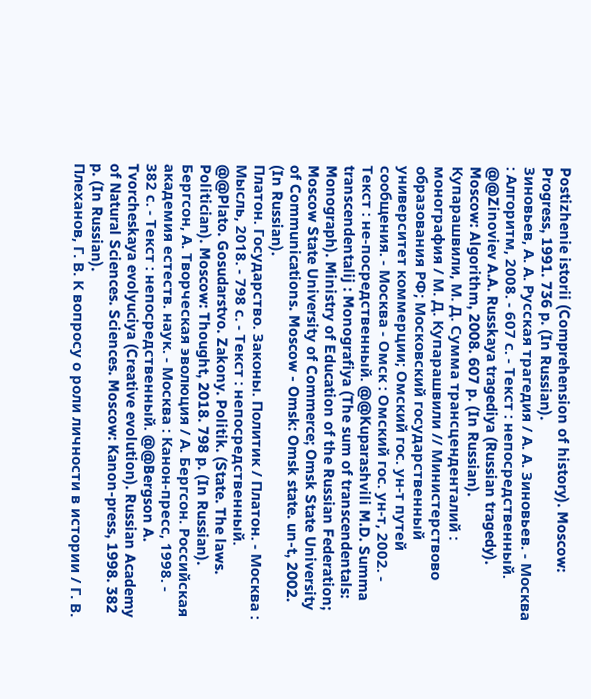Postizhenie istorii (Comprehension of history). Moscow: Progress, 1991. 736 p. (In Russian).
Зиновьев, А. А. Русская трагедия / А. А. Зиновьев. - Москва : Алгоритм, 2008. - 607 с. - Текст : непосредственный. @@Zinoviev A.A. Russkaya tragediya (Russian tragedy). Moscow: Algorithm, 2008. 607 p. (In Russian).
Купарашвили, М. Д. Сумма трансценденталий : монография / М. Д. Купарашвили // Министерствово образования РФ; Московский государственный университет коммерции; Омский гос. ун-т путей сообщения. - Москва - Омск : Омский гос. ун-т, 2002. - Текст : не-посредственный. @@Kuparashvili M.D. Summa transcendentalij : Monografiya (The sum of transcendentals: Monograph). Ministry of Education of the Russian Federation; Moscow State University of Commerce; Omsk State University of Communications. Moscow - Omsk: Omsk state. un-t, 2002. (In Russian).
Платон. Государство. Законы. Политик / Платон. - Москва : Мысль, 2018. - 798 с. - Текст : непосредственный. @@Plato. Gosudarstvo. Zakony. Politik. (State. The laws. Politician). Moscow: Thought, 2018. 798 p. (In Russian).
Бергсон, А. Творческая эволюция / А. Бергсон. Российская академия естеств. наук. - Москва : Канон-пресс, 1998. - 382 с. - Текст : непосредственный. @@Bergson A. Tvorcheskaya evolyuciya (Creative evolution). Russian Academy of Natural Sciences. Sciences. Moscow: Kanon-press, 1998. 382 p. (In Russian).
Плеханов, Г. В. К вопросу о роли личности в истории / Г. В.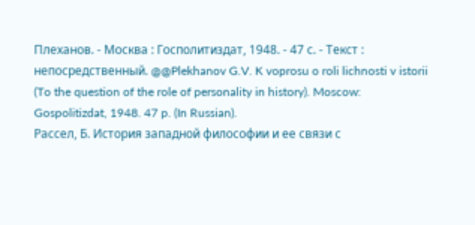Плеханов. - Москва : Госполитиздат, 1948. - 47 с. - Текст : непосредственный. @@Plekhanov G.V. K voprosu o roli lichnosti v istorii (To the question of the role of personality in history). Moscow: Gospolitizdat, 1948. 47 p. (In Russian).
Рассел, Б. История западной философии и ее связи с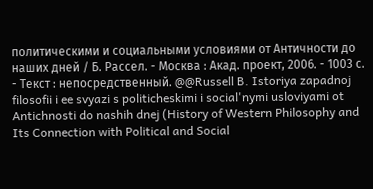политическими и социальными условиями от Античности до наших дней / Б. Рассел. - Москва : Акад. проект, 2006. - 1003 с. - Текст : непосредственный. @@Russell B. Istoriya zapadnoj filosofii i ee svyazi s politicheskimi i social'nymi usloviyami ot Antichnosti do nashih dnej (History of Western Philosophy and Its Connection with Political and Social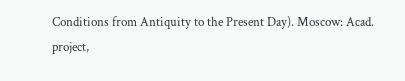Conditions from Antiquity to the Present Day). Moscow: Acad. project,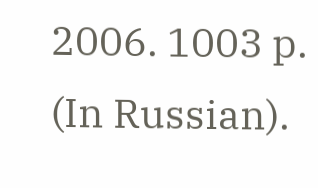2006. 1003 p. (In Russian).